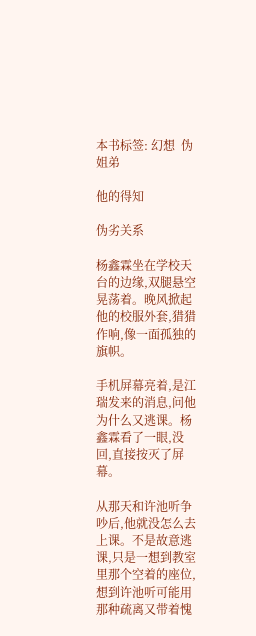本书标签: 幻想  伪姐弟

他的得知

伪劣关系

杨鑫霖坐在学校天台的边缘,双腿悬空晃荡着。晚风掀起他的校服外套,猎猎作响,像一面孤独的旗帜。

手机屏幕亮着,是江瑞发来的消息,问他为什么又逃课。杨鑫霖看了一眼,没回,直接按灭了屏幕。

从那天和许池听争吵后,他就没怎么去上课。不是故意逃课,只是一想到教室里那个空着的座位,想到许池听可能用那种疏离又带着愧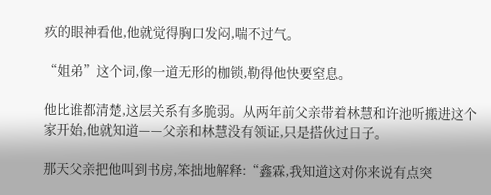疚的眼神看他,他就觉得胸口发闷,喘不过气。

“姐弟”这个词,像一道无形的枷锁,勒得他快要窒息。

他比谁都清楚,这层关系有多脆弱。从两年前父亲带着林慧和许池听搬进这个家开始,他就知道——父亲和林慧没有领证,只是搭伙过日子。

那天父亲把他叫到书房,笨拙地解释:“鑫霖,我知道这对你来说有点突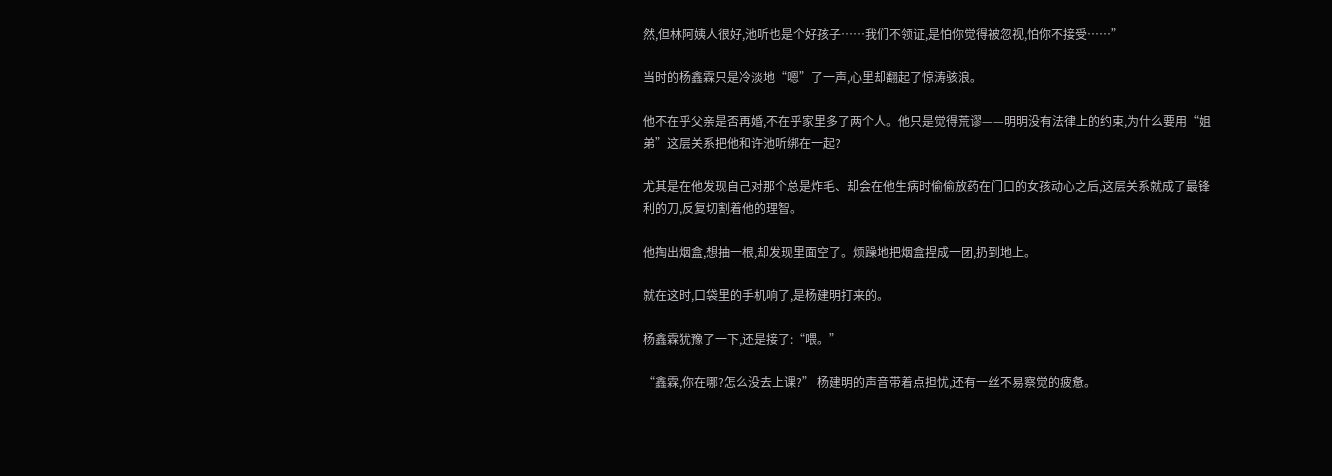然,但林阿姨人很好,池听也是个好孩子……我们不领证,是怕你觉得被忽视,怕你不接受……”

当时的杨鑫霖只是冷淡地“嗯”了一声,心里却翻起了惊涛骇浪。

他不在乎父亲是否再婚,不在乎家里多了两个人。他只是觉得荒谬——明明没有法律上的约束,为什么要用“姐弟”这层关系把他和许池听绑在一起?

尤其是在他发现自己对那个总是炸毛、却会在他生病时偷偷放药在门口的女孩动心之后,这层关系就成了最锋利的刀,反复切割着他的理智。

他掏出烟盒,想抽一根,却发现里面空了。烦躁地把烟盒捏成一团,扔到地上。

就在这时,口袋里的手机响了,是杨建明打来的。

杨鑫霖犹豫了一下,还是接了:“喂。”

“鑫霖,你在哪?怎么没去上课?” 杨建明的声音带着点担忧,还有一丝不易察觉的疲惫。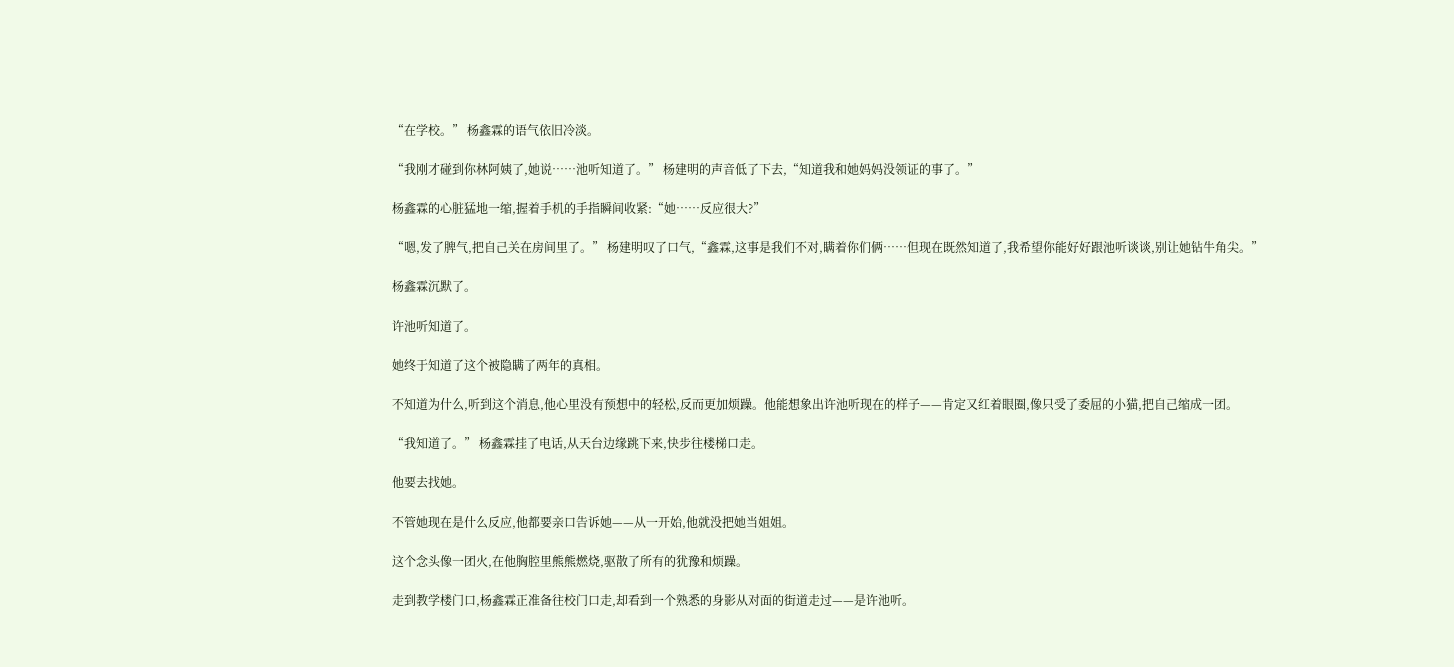“在学校。” 杨鑫霖的语气依旧冷淡。

“我刚才碰到你林阿姨了,她说……池听知道了。” 杨建明的声音低了下去,“知道我和她妈妈没领证的事了。”

杨鑫霖的心脏猛地一缩,握着手机的手指瞬间收紧:“她……反应很大?”

“嗯,发了脾气,把自己关在房间里了。” 杨建明叹了口气,“鑫霖,这事是我们不对,瞒着你们俩……但现在既然知道了,我希望你能好好跟池听谈谈,别让她钻牛角尖。”

杨鑫霖沉默了。

许池听知道了。

她终于知道了这个被隐瞒了两年的真相。

不知道为什么,听到这个消息,他心里没有预想中的轻松,反而更加烦躁。他能想象出许池听现在的样子——肯定又红着眼圈,像只受了委屈的小猫,把自己缩成一团。

“我知道了。” 杨鑫霖挂了电话,从天台边缘跳下来,快步往楼梯口走。

他要去找她。

不管她现在是什么反应,他都要亲口告诉她——从一开始,他就没把她当姐姐。

这个念头像一团火,在他胸腔里熊熊燃烧,驱散了所有的犹豫和烦躁。

走到教学楼门口,杨鑫霖正准备往校门口走,却看到一个熟悉的身影从对面的街道走过——是许池听。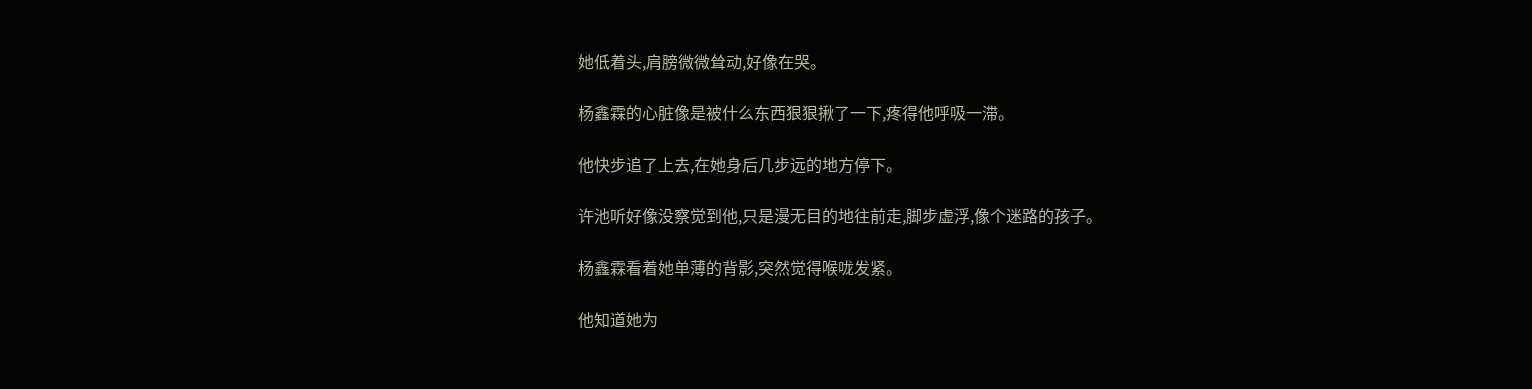她低着头,肩膀微微耸动,好像在哭。

杨鑫霖的心脏像是被什么东西狠狠揪了一下,疼得他呼吸一滞。

他快步追了上去,在她身后几步远的地方停下。

许池听好像没察觉到他,只是漫无目的地往前走,脚步虚浮,像个迷路的孩子。

杨鑫霖看着她单薄的背影,突然觉得喉咙发紧。

他知道她为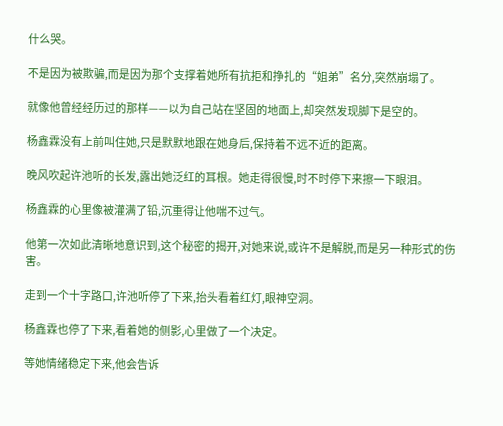什么哭。

不是因为被欺骗,而是因为那个支撑着她所有抗拒和挣扎的“姐弟”名分,突然崩塌了。

就像他曾经经历过的那样——以为自己站在坚固的地面上,却突然发现脚下是空的。

杨鑫霖没有上前叫住她,只是默默地跟在她身后,保持着不远不近的距离。

晚风吹起许池听的长发,露出她泛红的耳根。她走得很慢,时不时停下来擦一下眼泪。

杨鑫霖的心里像被灌满了铅,沉重得让他喘不过气。

他第一次如此清晰地意识到,这个秘密的揭开,对她来说,或许不是解脱,而是另一种形式的伤害。

走到一个十字路口,许池听停了下来,抬头看着红灯,眼神空洞。

杨鑫霖也停了下来,看着她的侧影,心里做了一个决定。

等她情绪稳定下来,他会告诉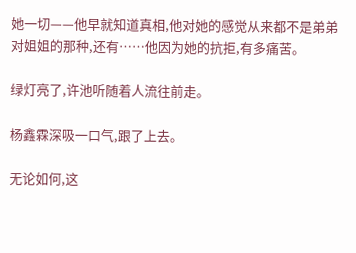她一切——他早就知道真相,他对她的感觉从来都不是弟弟对姐姐的那种,还有……他因为她的抗拒,有多痛苦。

绿灯亮了,许池听随着人流往前走。

杨鑫霖深吸一口气,跟了上去。

无论如何,这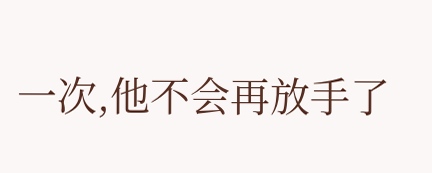一次,他不会再放手了